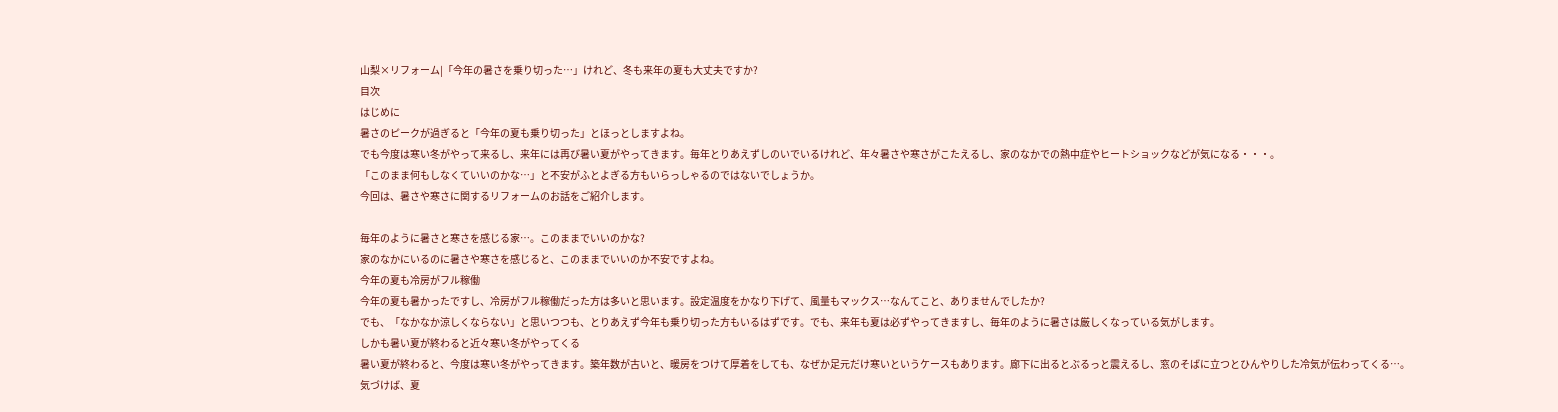山梨×リフォーム|「今年の暑さを乗り切った…」けれど、冬も来年の夏も大丈夫ですか?
目次
はじめに
暑さのピークが過ぎると「今年の夏も乗り切った」とほっとしますよね。
でも今度は寒い冬がやって来るし、来年には再び暑い夏がやってきます。毎年とりあえずしのいでいるけれど、年々暑さや寒さがこたえるし、家のなかでの熱中症やヒートショックなどが気になる・・・。
「このまま何もしなくていいのかな…」と不安がふとよぎる方もいらっしゃるのではないでしょうか。
今回は、暑さや寒さに関するリフォームのお話をご紹介します。

毎年のように暑さと寒さを感じる家…。このままでいいのかな?
家のなかにいるのに暑さや寒さを感じると、このままでいいのか不安ですよね。
今年の夏も冷房がフル稼働
今年の夏も暑かったですし、冷房がフル稼働だった方は多いと思います。設定温度をかなり下げて、風量もマックス…なんてこと、ありませんでしたか?
でも、「なかなか涼しくならない」と思いつつも、とりあえず今年も乗り切った方もいるはずです。でも、来年も夏は必ずやってきますし、毎年のように暑さは厳しくなっている気がします。
しかも暑い夏が終わると近々寒い冬がやってくる
暑い夏が終わると、今度は寒い冬がやってきます。築年数が古いと、暖房をつけて厚着をしても、なぜか足元だけ寒いというケースもあります。廊下に出るとぶるっと震えるし、窓のそばに立つとひんやりした冷気が伝わってくる…。
気づけば、夏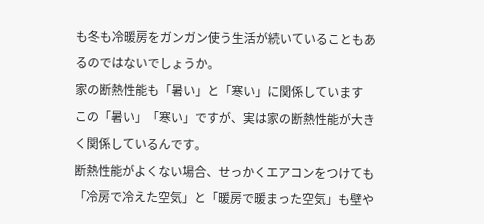も冬も冷暖房をガンガン使う生活が続いていることもあるのではないでしょうか。
家の断熱性能も「暑い」と「寒い」に関係しています
この「暑い」「寒い」ですが、実は家の断熱性能が大きく関係しているんです。
断熱性能がよくない場合、せっかくエアコンをつけても「冷房で冷えた空気」と「暖房で暖まった空気」も壁や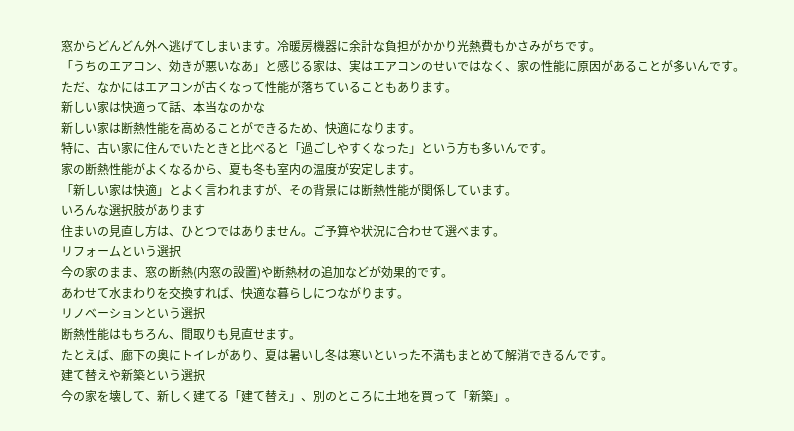窓からどんどん外へ逃げてしまいます。冷暖房機器に余計な負担がかかり光熱費もかさみがちです。
「うちのエアコン、効きが悪いなあ」と感じる家は、実はエアコンのせいではなく、家の性能に原因があることが多いんです。
ただ、なかにはエアコンが古くなって性能が落ちていることもあります。
新しい家は快適って話、本当なのかな
新しい家は断熱性能を高めることができるため、快適になります。
特に、古い家に住んでいたときと比べると「過ごしやすくなった」という方も多いんです。
家の断熱性能がよくなるから、夏も冬も室内の温度が安定します。
「新しい家は快適」とよく言われますが、その背景には断熱性能が関係しています。
いろんな選択肢があります
住まいの見直し方は、ひとつではありません。ご予算や状況に合わせて選べます。
リフォームという選択
今の家のまま、窓の断熱(内窓の設置)や断熱材の追加などが効果的です。
あわせて水まわりを交換すれば、快適な暮らしにつながります。
リノベーションという選択
断熱性能はもちろん、間取りも見直せます。
たとえば、廊下の奥にトイレがあり、夏は暑いし冬は寒いといった不満もまとめて解消できるんです。
建て替えや新築という選択
今の家を壊して、新しく建てる「建て替え」、別のところに土地を買って「新築」。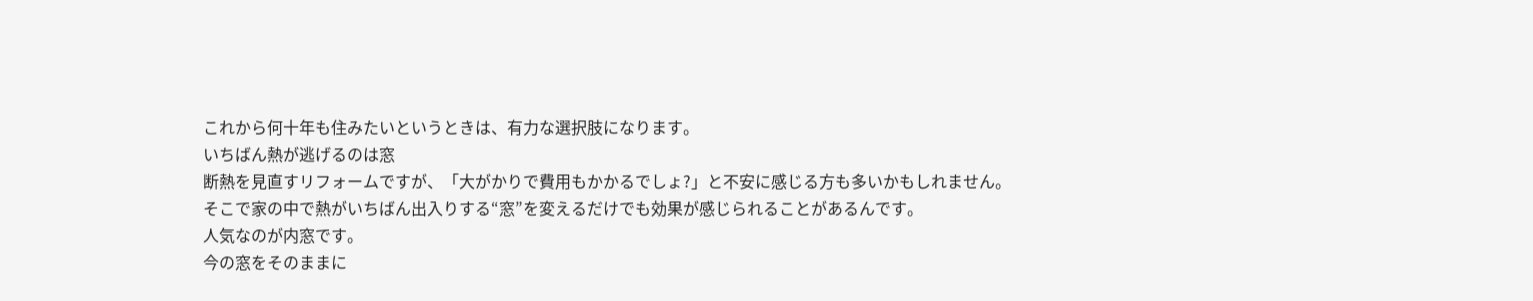これから何十年も住みたいというときは、有力な選択肢になります。
いちばん熱が逃げるのは窓
断熱を見直すリフォームですが、「大がかりで費用もかかるでしょ?」と不安に感じる方も多いかもしれません。
そこで家の中で熱がいちばん出入りする“窓”を変えるだけでも効果が感じられることがあるんです。
人気なのが内窓です。
今の窓をそのままに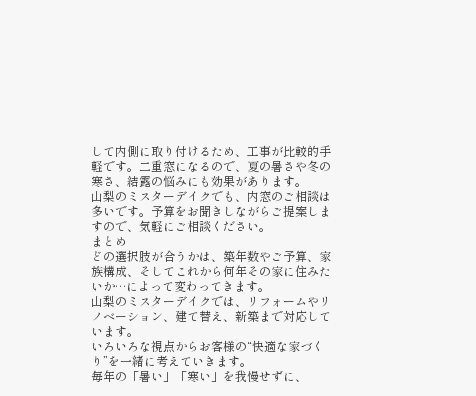して内側に取り付けるため、工事が比較的手軽です。二重窓になるので、夏の暑さや冬の寒さ、結露の悩みにも効果があります。
山梨のミスターデイクでも、内窓のご相談は多いです。予算をお聞きしながらご提案しますので、気軽にご相談ください。
まとめ
どの選択肢が合うかは、築年数やご予算、家族構成、そしてこれから何年その家に住みたいか…によって変わってきます。
山梨のミスターデイクでは、リフォームやリノベーション、建て替え、新築まで対応しています。
いろいろな視点からお客様の“快適な家づくり”を一緒に考えていきます。
毎年の「暑い」「寒い」を我慢せずに、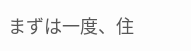まずは一度、住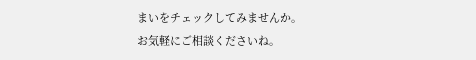まいをチェックしてみませんか。
お気軽にご相談くださいね。